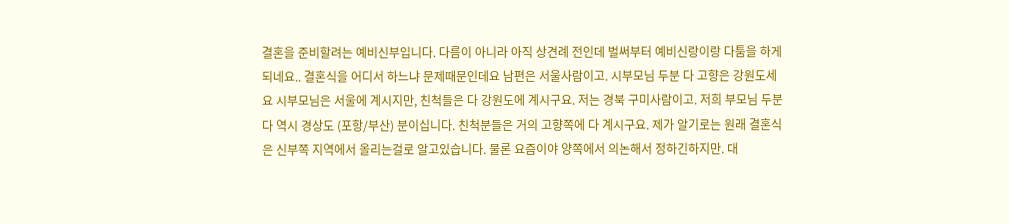결혼을 준비할려는 예비신부입니다. 다름이 아니라 아직 상견례 전인데 벌써부터 예비신랑이랑 다툼을 하게되네요.. 결혼식을 어디서 하느냐 문제때문인데요 남편은 서울사람이고. 시부모님 두분 다 고향은 강원도세요 시부모님은 서울에 계시지만, 친척들은 다 강원도에 계시구요. 저는 경북 구미사람이고. 저희 부모님 두분 다 역시 경상도 (포항/부산) 분이십니다. 친척분들은 거의 고향쪽에 다 계시구요. 제가 알기로는 원래 결혼식은 신부쪽 지역에서 올리는걸로 알고있습니다. 물론 요즘이야 양쪽에서 의논해서 정하긴하지만. 대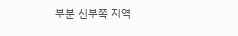부분 신부쪽 지역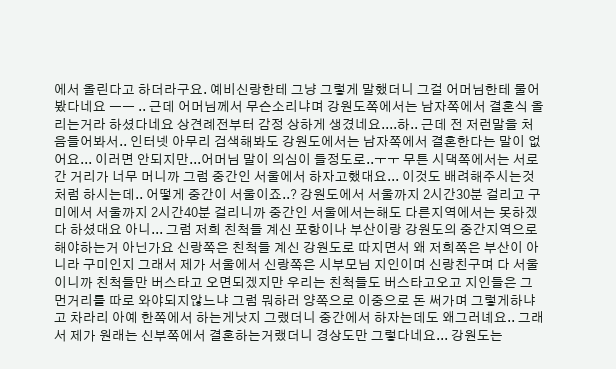에서 올린다고 하더라구요. 예비신랑한테 그냥 그렇게 말했더니 그걸 어머님한테 물어봤다네요 ㅡㅡ .. 근데 어머님께서 무슨소리냐며 강원도쪽에서는 남자쪽에서 결혼식 올리는거라 하셨다네요 상견례전부터 감정 상하게 생겼네요....하.. 근데 전 저런말을 처음들어봐서.. 인터넷 아무리 검색해봐도 강원도에서는 남자쪽에서 결혼한다는 말이 없어요... 이러면 안되지만...어머님 말이 의심이 들정도로..ㅜㅜ 무튼 시댁쪽에서는 서로간 거리가 너무 머니까 그럼 중간인 서울에서 하자고했대요... 이것도 배려해주시는것처럼 하시는데.. 어떻게 중간이 서울이죠..? 강원도에서 서울까지 2시간30분 걸리고 구미에서 서울까지 2시간40분 걸리니까 중간인 서울에서는해도 다른지역에서는 못하겠다 하셨대요 아니... 그럼 저희 친척들 계신 포항이나 부산이랑 강원도의 중간지역으로 해야하는거 아닌가요 신랑쪽은 친척들 계신 강원도로 따지면서 왜 저희쪽은 부산이 아니라 구미인지 그래서 제가 서울에서 신랑쪽은 시부모님 지인이며 신랑친구며 다 서울이니까 친척들만 버스타고 오면되겠지만 우리는 친척들도 버스타고오고 지인들은 그 먼거리를 따로 와야되지않느냐 그럼 뭐하러 양쪽으로 이중으로 돈 써가며 그렇게하냐고 차라리 아예 한쪽에서 하는게낫지 그랬더니 중간에서 하자는데도 왜그러녜요.. 그래서 제가 원래는 신부쪽에서 결혼하는거랬더니 경상도만 그렇다네요... 강원도는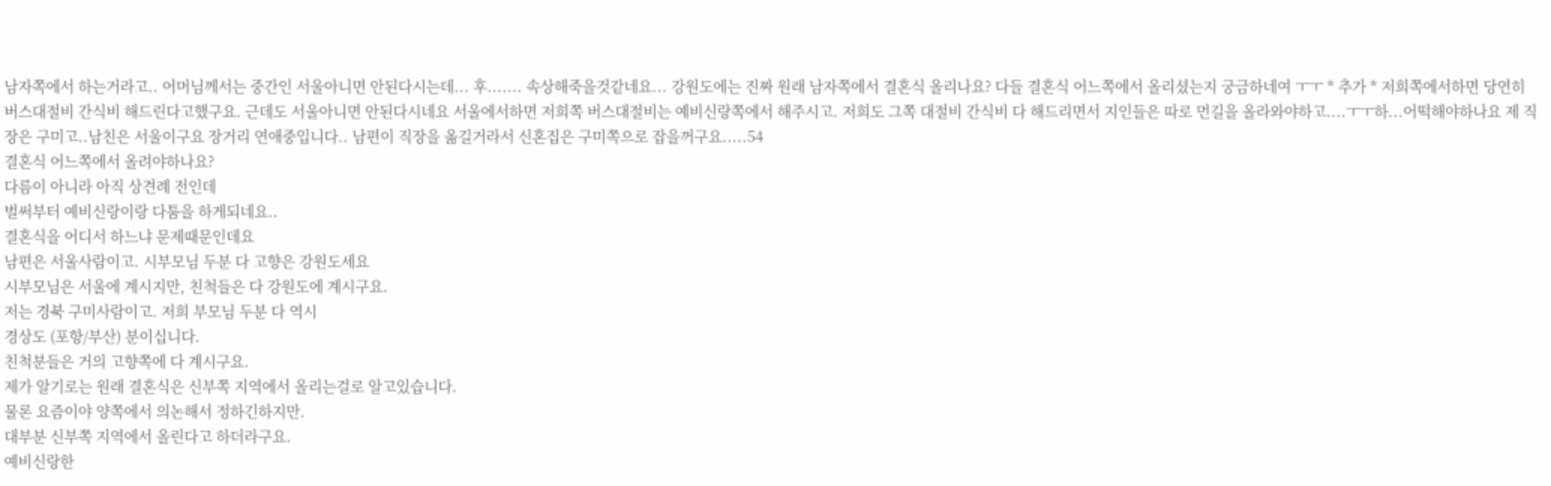남자쪽에서 하는거라고.. 어머님께서는 중간인 서울아니면 안된다시는데... 후....... 속상해죽을것같네요... 강원도에는 진짜 원래 남자쪽에서 결혼식 올리나요? 다들 결혼식 어느쪽에서 올리셨는지 궁금하네여 ㅜㅜ * 추가 * 저희쪽에서하면 당연히 버스대절비 간식비 해드린다고했구요. 근데도 서울아니면 안된다시네요 서울에서하면 저희쪽 버스대절비는 예비신랑쪽에서 해주시고. 저희도 그쪽 대절비 간식비 다 해드리면서 지인들은 따로 먼길을 올라와야하고....ㅜㅜ하...어떡해야하나요 제 직장은 구미고..남친은 서울이구요 장거리 연애중입니다.. 남편이 직장을 옮길거라서 신혼집은 구미쪽으로 잡을꺼구요.....54
결혼식 어느쪽에서 올려야하나요?
다름이 아니라 아직 상견례 전인데
벌써부터 예비신랑이랑 다툼을 하게되네요..
결혼식을 어디서 하느냐 문제때문인데요
남편은 서울사람이고. 시부모님 두분 다 고향은 강원도세요
시부모님은 서울에 계시지만, 친척들은 다 강원도에 계시구요.
저는 경북 구미사람이고. 저희 부모님 두분 다 역시
경상도 (포항/부산) 분이십니다.
친척분들은 거의 고향쪽에 다 계시구요.
제가 알기로는 원래 결혼식은 신부쪽 지역에서 올리는걸로 알고있습니다.
물론 요즘이야 양쪽에서 의논해서 정하긴하지만.
대부분 신부쪽 지역에서 올린다고 하더라구요.
예비신랑한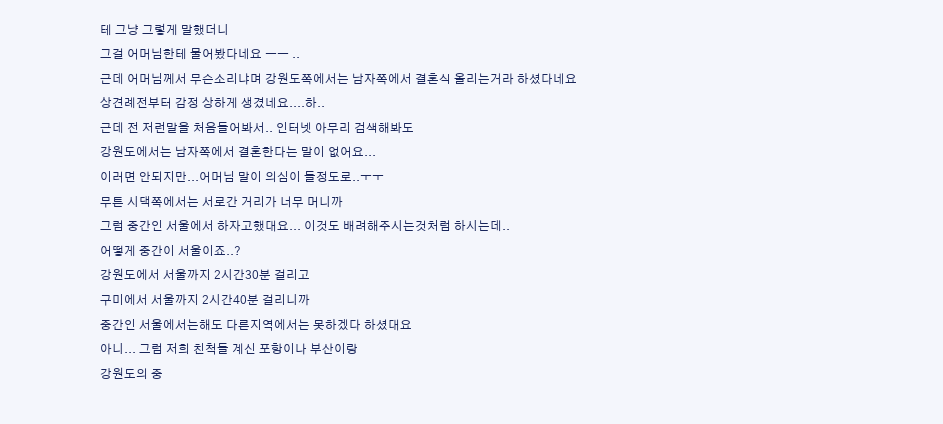테 그냥 그렇게 말했더니
그걸 어머님한테 물어봤다네요 ㅡㅡ ..
근데 어머님께서 무슨소리냐며 강원도쪽에서는 남자쪽에서 결혼식 올리는거라 하셨다네요
상견례전부터 감정 상하게 생겼네요....하..
근데 전 저런말을 처음들어봐서.. 인터넷 아무리 검색해봐도
강원도에서는 남자쪽에서 결혼한다는 말이 없어요...
이러면 안되지만...어머님 말이 의심이 들정도로..ㅜㅜ
무튼 시댁쪽에서는 서로간 거리가 너무 머니까
그럼 중간인 서울에서 하자고했대요... 이것도 배려해주시는것처럼 하시는데..
어떻게 중간이 서울이죠..?
강원도에서 서울까지 2시간30분 걸리고
구미에서 서울까지 2시간40분 걸리니까
중간인 서울에서는해도 다른지역에서는 못하겠다 하셨대요
아니... 그럼 저희 친척들 계신 포항이나 부산이랑
강원도의 중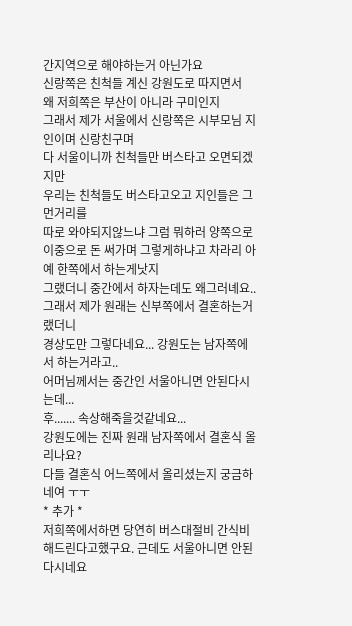간지역으로 해야하는거 아닌가요
신랑쪽은 친척들 계신 강원도로 따지면서
왜 저희쪽은 부산이 아니라 구미인지
그래서 제가 서울에서 신랑쪽은 시부모님 지인이며 신랑친구며
다 서울이니까 친척들만 버스타고 오면되겠지만
우리는 친척들도 버스타고오고 지인들은 그 먼거리를
따로 와야되지않느냐 그럼 뭐하러 양쪽으로
이중으로 돈 써가며 그렇게하냐고 차라리 아예 한쪽에서 하는게낫지
그랬더니 중간에서 하자는데도 왜그러녜요..
그래서 제가 원래는 신부쪽에서 결혼하는거랬더니
경상도만 그렇다네요... 강원도는 남자쪽에서 하는거라고..
어머님께서는 중간인 서울아니면 안된다시는데...
후....... 속상해죽을것같네요...
강원도에는 진짜 원래 남자쪽에서 결혼식 올리나요?
다들 결혼식 어느쪽에서 올리셨는지 궁금하네여 ㅜㅜ
* 추가 *
저희쪽에서하면 당연히 버스대절비 간식비 해드린다고했구요. 근데도 서울아니면 안된다시네요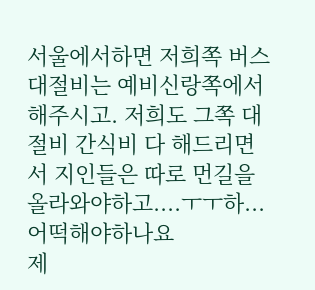서울에서하면 저희쪽 버스대절비는 예비신랑쪽에서 해주시고. 저희도 그쪽 대절비 간식비 다 해드리면서 지인들은 따로 먼길을 올라와야하고....ㅜㅜ하...어떡해야하나요
제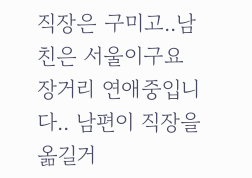직장은 구미고..남친은 서울이구요 장거리 연애중입니다.. 남편이 직장을 옮길거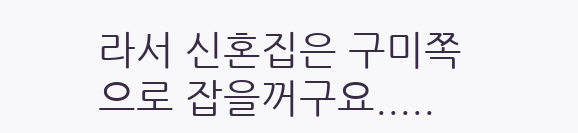라서 신혼집은 구미쪽으로 잡을꺼구요.....